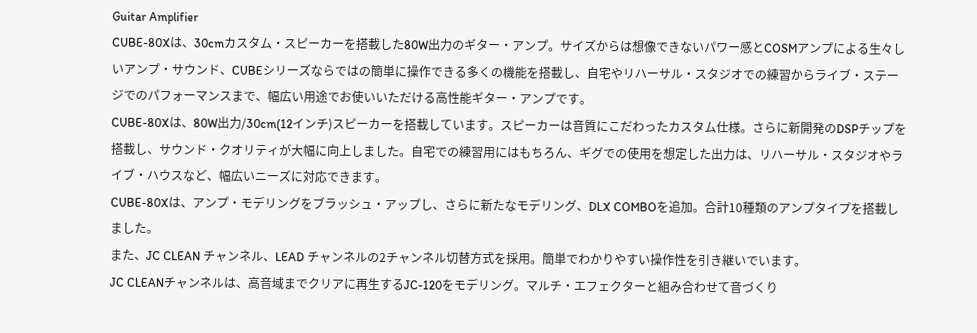Guitar Amplifier
CUBE-80Xは、30cmカスタム・スピーカーを搭載した80W出力のギター・アンプ。サイズからは想像できないパワー感とCOSMアンプによる生々しいアンプ・サウンド、CUBEシリーズならではの簡単に操作できる多くの機能を搭載し、自宅やリハーサル・スタジオでの練習からライブ・ステージでのパフォーマンスまで、幅広い用途でお使いいただける高性能ギター・アンプです。
CUBE-80Xは、80W出力/30cm(12インチ)スピーカーを搭載しています。スピーカーは音質にこだわったカスタム仕様。さらに新開発のDSPチップを搭載し、サウンド・クオリティが大幅に向上しました。自宅での練習用にはもちろん、ギグでの使用を想定した出力は、リハーサル・スタジオやライブ・ハウスなど、幅広いニーズに対応できます。
CUBE-80Xは、アンプ・モデリングをブラッシュ・アップし、さらに新たなモデリング、DLX COMBOを追加。合計10種類のアンプタイプを搭載しました。
また、JC CLEAN チャンネル、LEAD チャンネルの2チャンネル切替方式を採用。簡単でわかりやすい操作性を引き継いでいます。
JC CLEANチャンネルは、高音域までクリアに再生するJC-120をモデリング。マルチ・エフェクターと組み合わせて音づくり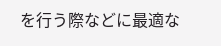を行う際などに最適な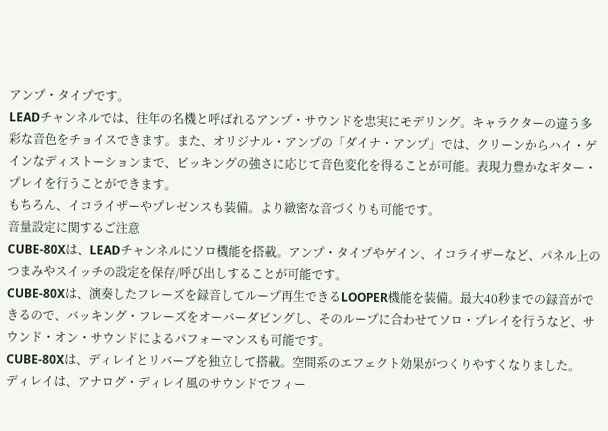アンプ・タイプです。
LEADチャンネルでは、往年の名機と呼ばれるアンプ・サウンドを忠実にモデリング。キャラクターの違う多彩な音色をチョイスできます。また、オリジナル・アンプの「ダイナ・アンプ」では、クリーンからハイ・ゲインなディストーションまで、ピッキングの強さに応じて音色変化を得ることが可能。表現力豊かなギター・プレイを行うことができます。
もちろん、イコライザーやプレゼンスも装備。より緻密な音づくりも可能です。
音量設定に関するご注意
CUBE-80Xは、LEADチャンネルにソロ機能を搭載。アンプ・タイプやゲイン、イコライザーなど、パネル上のつまみやスイッチの設定を保存/呼び出しすることが可能です。
CUBE-80Xは、演奏したフレーズを録音してループ再生できるLOOPER機能を装備。最大40秒までの録音ができるので、バッキング・フレーズをオーバーダビングし、そのループに合わせてソロ・プレイを行うなど、サウンド・オン・サウンドによるパフォーマンスも可能です。
CUBE-80Xは、ディレイとリバーブを独立して搭載。空間系のエフェクト効果がつくりやすくなりました。
ディレイは、アナログ・ディレイ風のサウンドでフィー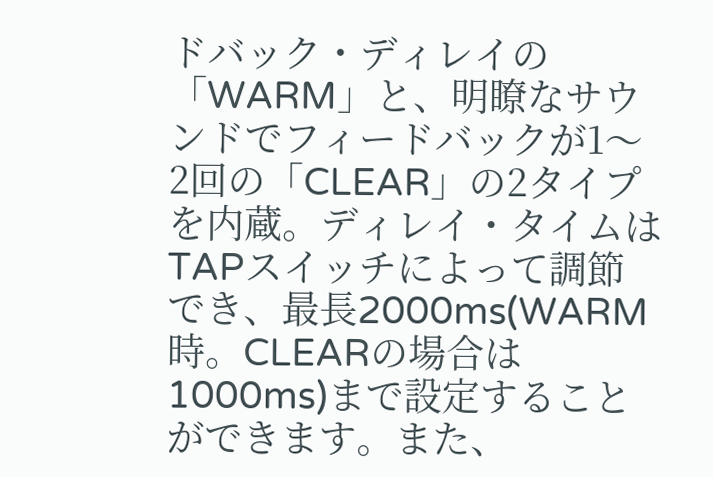ドバック・ディレイの「WARM」と、明瞭なサウンドでフィードバックが1〜2回の「CLEAR」の2タイプを内蔵。ディレイ・タイムはTAPスイッチによって調節でき、最長2000ms(WARM時。CLEARの場合は1000ms)まで設定することができます。また、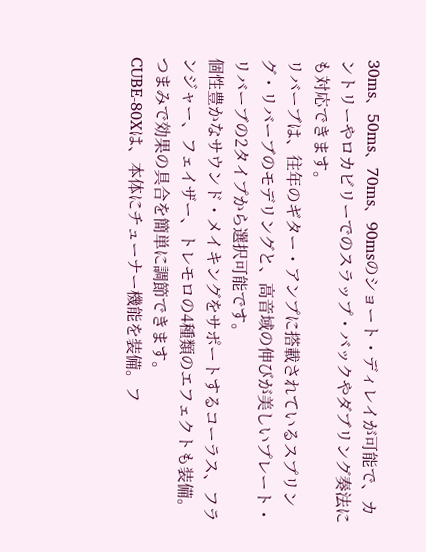30ms、50ms、70ms、90msのショート・ディレイが可能で、カントリーやロカビリーでのスラップ・バックやダブリング奏法にも対応できます。
リバーブは、往年のギター・アンプに搭載されているスプリング・リバーブのモデリングと、高音域の伸びが美しいプレート・リバーブの2タイプから選択可能です。
個性豊かなサウンド・メイキングをサポートするコーラス、フランジャー、フェイザー、トレモロの4種類のエフェクトも装備。つまみで効果の具合を簡単に調節できます。
CUBE-80Xは、本体にチューナー機能を装備。フ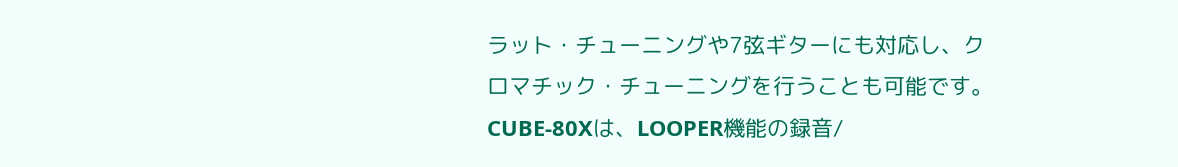ラット・チューニングや7弦ギターにも対応し、クロマチック・チューニングを行うことも可能です。
CUBE-80Xは、LOOPER機能の録音/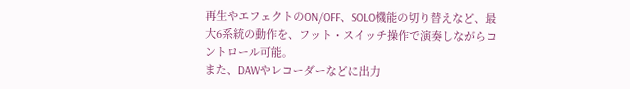再生やエフェクトのON/OFF、SOLO機能の切り替えなど、最大6系統の動作を、フット・スイッチ操作で演奏しながらコントロール可能。
また、DAWやレコーダーなどに出力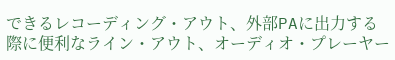できるレコーディング・アウト、外部PAに出力する際に便利なライン・アウト、オーディオ・プレーヤー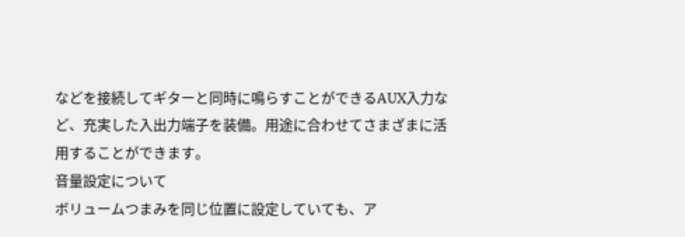などを接続してギターと同時に鳴らすことができるAUX入力など、充実した入出力端子を装備。用途に合わせてさまざまに活用することができます。
音量設定について
ボリュームつまみを同じ位置に設定していても、ア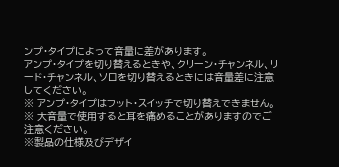ンプ・タイプによって音量に差があります。
アンプ・タイプを切り替えるときや、クリーン・チャンネル、リード・チャンネル、ソロを切り替えるときには音量差に注意してください。
※ アンプ・タイプはフット・スイッチで切り替えできません。
※ 大音量で使用すると耳を痛めることがありますのでご注意ください。
※製品の仕様及びデザイ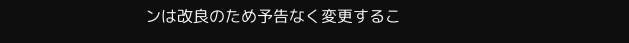ンは改良のため予告なく変更するこ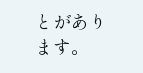とがあります。